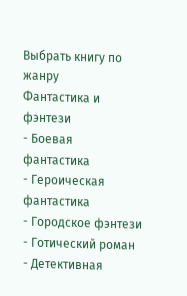Выбрать книгу по жанру
Фантастика и фэнтези
- Боевая фантастика
- Героическая фантастика
- Городское фэнтези
- Готический роман
- Детективная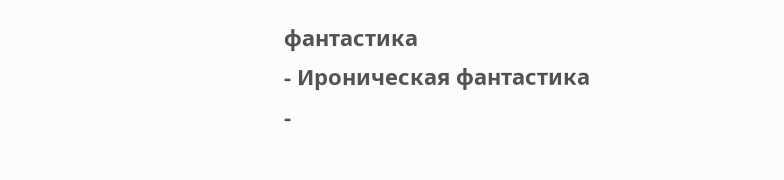фантастика
- Ироническая фантастика
-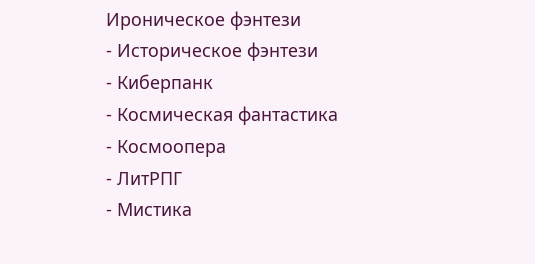Ироническое фэнтези
- Историческое фэнтези
- Киберпанк
- Космическая фантастика
- Космоопера
- ЛитРПГ
- Мистика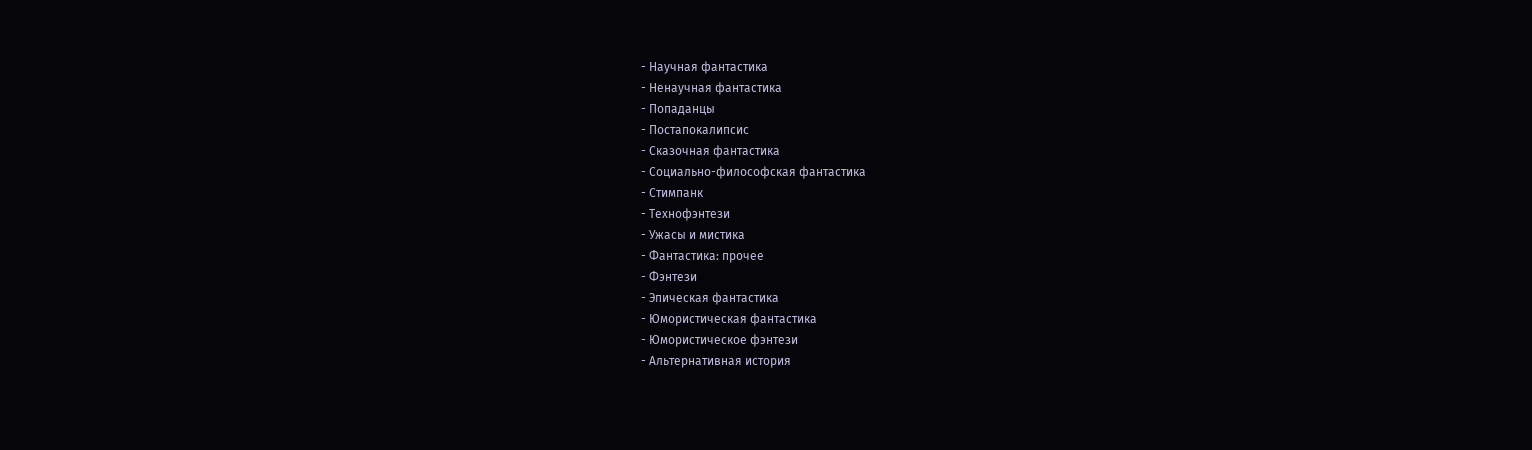- Научная фантастика
- Ненаучная фантастика
- Попаданцы
- Постапокалипсис
- Сказочная фантастика
- Социально-философская фантастика
- Стимпанк
- Технофэнтези
- Ужасы и мистика
- Фантастика: прочее
- Фэнтези
- Эпическая фантастика
- Юмористическая фантастика
- Юмористическое фэнтези
- Альтернативная история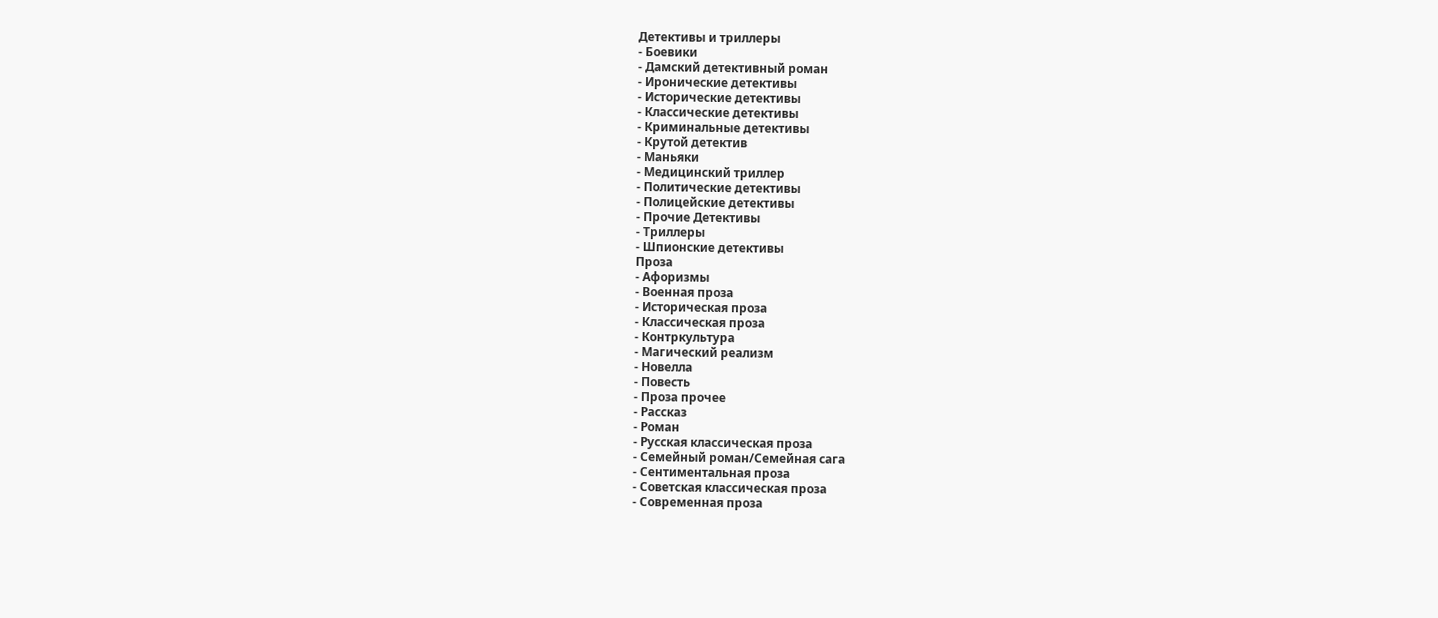Детективы и триллеры
- Боевики
- Дамский детективный роман
- Иронические детективы
- Исторические детективы
- Классические детективы
- Криминальные детективы
- Крутой детектив
- Маньяки
- Медицинский триллер
- Политические детективы
- Полицейские детективы
- Прочие Детективы
- Триллеры
- Шпионские детективы
Проза
- Афоризмы
- Военная проза
- Историческая проза
- Классическая проза
- Контркультура
- Магический реализм
- Новелла
- Повесть
- Проза прочее
- Рассказ
- Роман
- Русская классическая проза
- Семейный роман/Семейная сага
- Сентиментальная проза
- Советская классическая проза
- Современная проза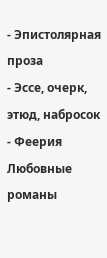- Эпистолярная проза
- Эссе, очерк, этюд, набросок
- Феерия
Любовные романы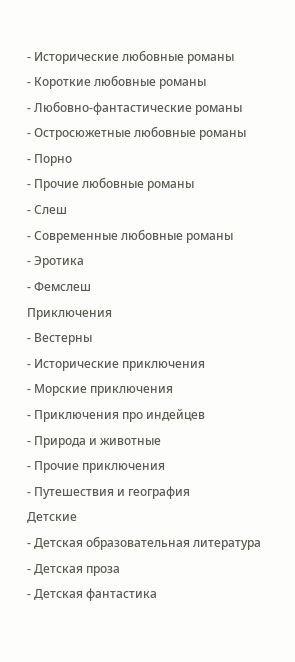- Исторические любовные романы
- Короткие любовные романы
- Любовно-фантастические романы
- Остросюжетные любовные романы
- Порно
- Прочие любовные романы
- Слеш
- Современные любовные романы
- Эротика
- Фемслеш
Приключения
- Вестерны
- Исторические приключения
- Морские приключения
- Приключения про индейцев
- Природа и животные
- Прочие приключения
- Путешествия и география
Детские
- Детская образовательная литература
- Детская проза
- Детская фантастика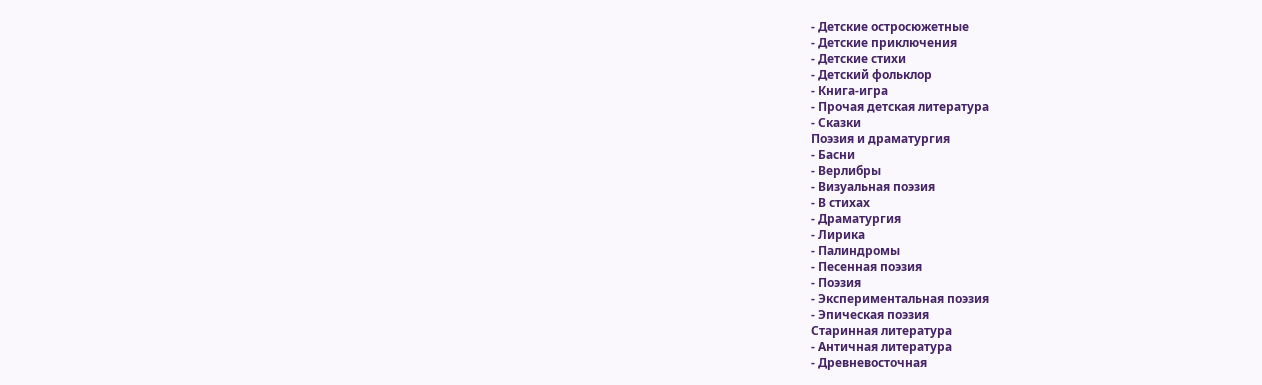- Детские остросюжетные
- Детские приключения
- Детские стихи
- Детский фольклор
- Книга-игра
- Прочая детская литература
- Сказки
Поэзия и драматургия
- Басни
- Верлибры
- Визуальная поэзия
- В стихах
- Драматургия
- Лирика
- Палиндромы
- Песенная поэзия
- Поэзия
- Экспериментальная поэзия
- Эпическая поэзия
Старинная литература
- Античная литература
- Древневосточная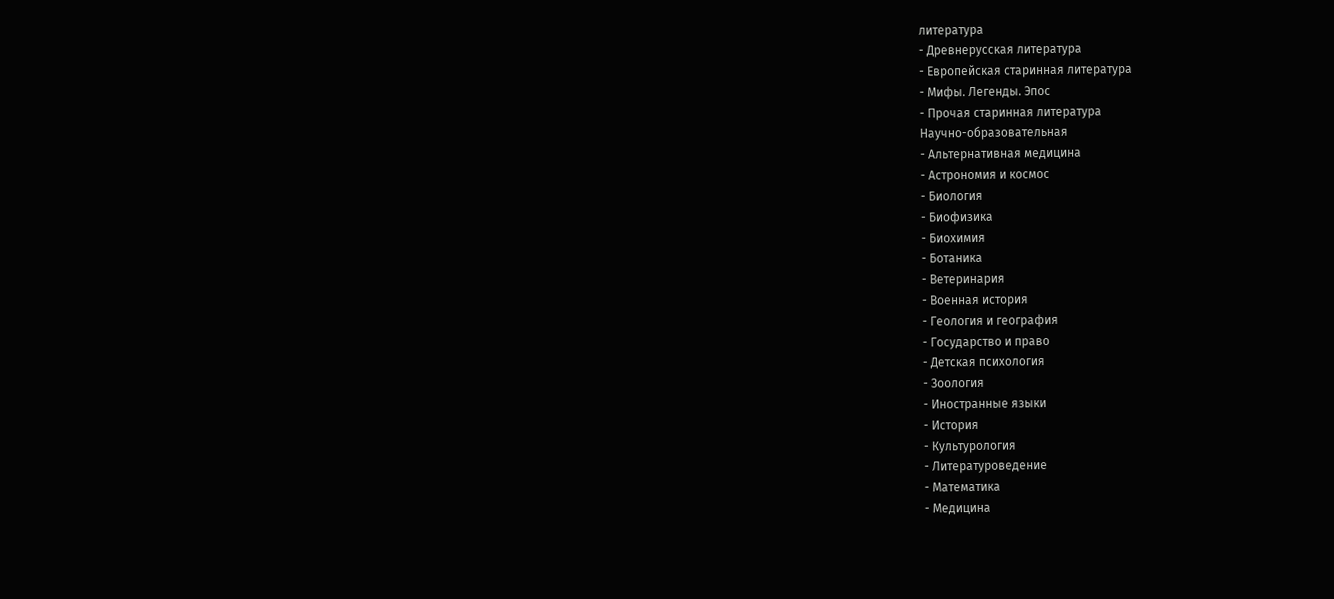литература
- Древнерусская литература
- Европейская старинная литература
- Мифы. Легенды. Эпос
- Прочая старинная литература
Научно-образовательная
- Альтернативная медицина
- Астрономия и космос
- Биология
- Биофизика
- Биохимия
- Ботаника
- Ветеринария
- Военная история
- Геология и география
- Государство и право
- Детская психология
- Зоология
- Иностранные языки
- История
- Культурология
- Литературоведение
- Математика
- Медицина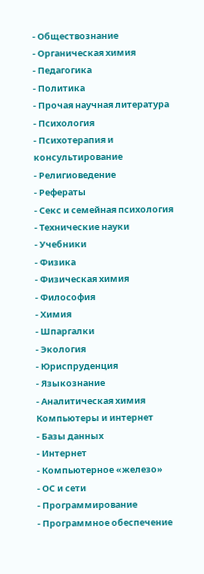- Обществознание
- Органическая химия
- Педагогика
- Политика
- Прочая научная литература
- Психология
- Психотерапия и консультирование
- Религиоведение
- Рефераты
- Секс и семейная психология
- Технические науки
- Учебники
- Физика
- Физическая химия
- Философия
- Химия
- Шпаргалки
- Экология
- Юриспруденция
- Языкознание
- Аналитическая химия
Компьютеры и интернет
- Базы данных
- Интернет
- Компьютерное «железо»
- ОС и сети
- Программирование
- Программное обеспечение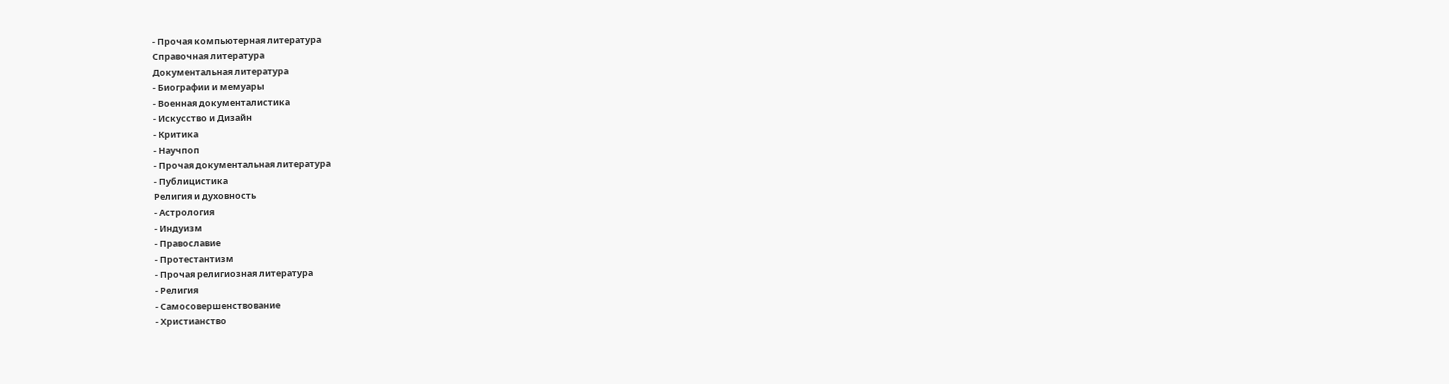- Прочая компьютерная литература
Справочная литература
Документальная литература
- Биографии и мемуары
- Военная документалистика
- Искусство и Дизайн
- Критика
- Научпоп
- Прочая документальная литература
- Публицистика
Религия и духовность
- Астрология
- Индуизм
- Православие
- Протестантизм
- Прочая религиозная литература
- Религия
- Самосовершенствование
- Христианство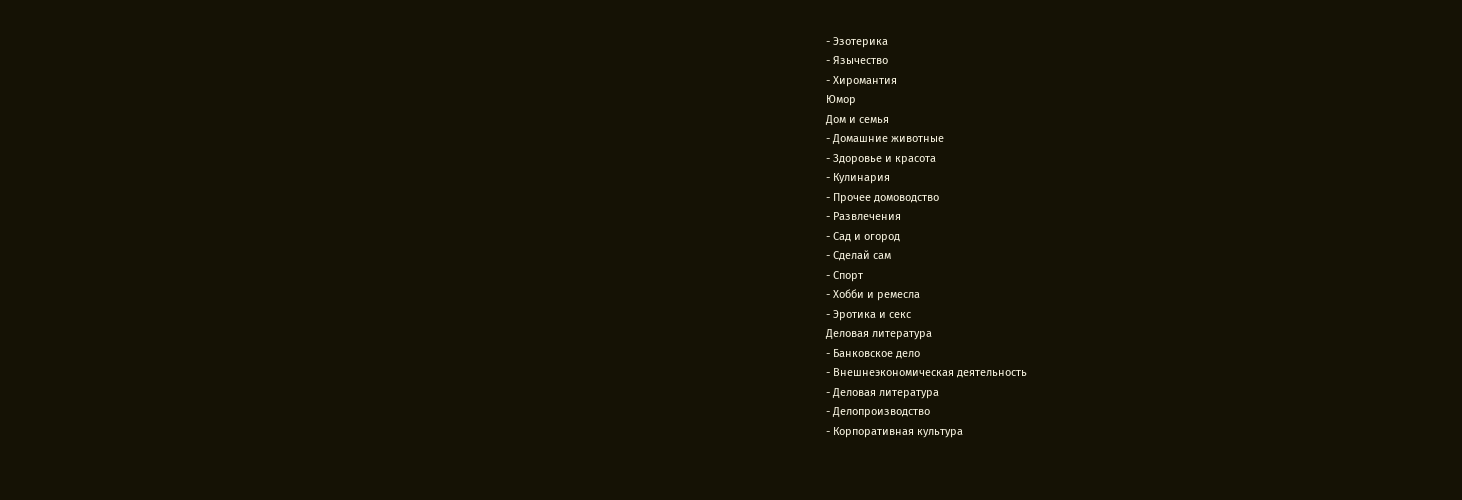- Эзотерика
- Язычество
- Хиромантия
Юмор
Дом и семья
- Домашние животные
- Здоровье и красота
- Кулинария
- Прочее домоводство
- Развлечения
- Сад и огород
- Сделай сам
- Спорт
- Хобби и ремесла
- Эротика и секс
Деловая литература
- Банковское дело
- Внешнеэкономическая деятельность
- Деловая литература
- Делопроизводство
- Корпоративная культура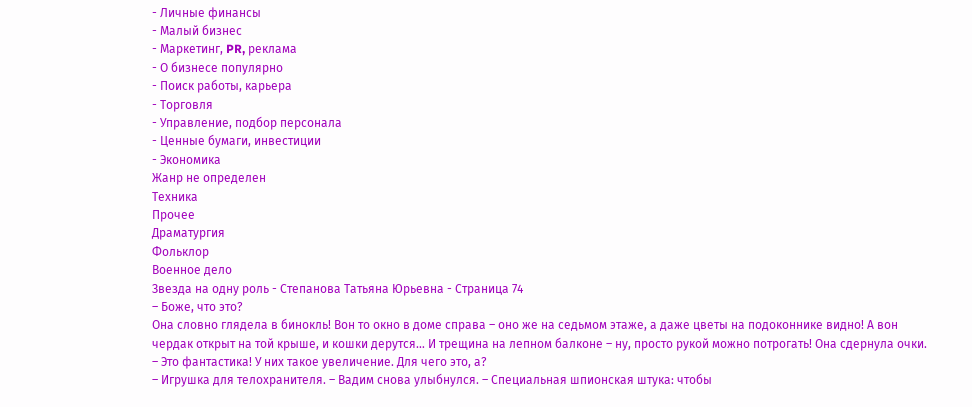- Личные финансы
- Малый бизнес
- Маркетинг, PR, реклама
- О бизнесе популярно
- Поиск работы, карьера
- Торговля
- Управление, подбор персонала
- Ценные бумаги, инвестиции
- Экономика
Жанр не определен
Техника
Прочее
Драматургия
Фольклор
Военное дело
Звезда на одну роль - Степанова Татьяна Юрьевна - Страница 74
– Боже, что это?
Она словно глядела в бинокль! Вон то окно в доме справа – оно же на седьмом этаже, а даже цветы на подоконнике видно! А вон чердак открыт на той крыше, и кошки дерутся… И трещина на лепном балконе – ну, просто рукой можно потрогать! Она сдернула очки.
– Это фантастика! У них такое увеличение. Для чего это, а?
– Игрушка для телохранителя. – Вадим снова улыбнулся. – Специальная шпионская штука: чтобы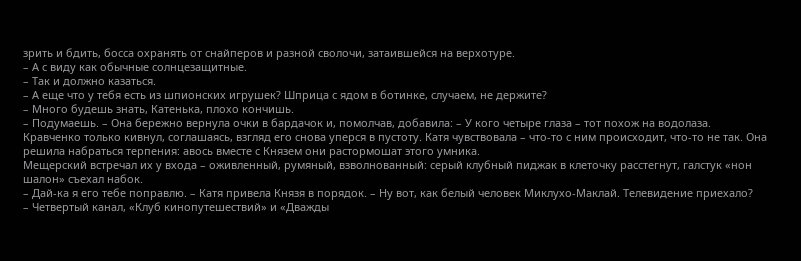зрить и бдить, босса охранять от снайперов и разной сволочи, затаившейся на верхотуре.
– А с виду как обычные солнцезащитные.
– Так и должно казаться.
– А еще что у тебя есть из шпионских игрушек? Шприца с ядом в ботинке, случаем, не держите?
– Много будешь знать, Катенька, плохо кончишь.
– Подумаешь. – Она бережно вернула очки в бардачок и, помолчав, добавила: – У кого четыре глаза – тот похож на водолаза.
Кравченко только кивнул, соглашаясь, взгляд его снова уперся в пустоту. Катя чувствовала – что-то с ним происходит, что-то не так. Она решила набраться терпения: авось вместе с Князем они растормошат этого умника.
Мещерский встречал их у входа – оживленный, румяный, взволнованный: серый клубный пиджак в клеточку расстегнут, галстук «нон шалон» съехал набок.
– Дай-ка я его тебе поправлю. – Катя привела Князя в порядок. – Ну вот, как белый человек Миклухо-Маклай. Телевидение приехало?
– Четвертый канал, «Клуб кинопутешествий» и «Дважды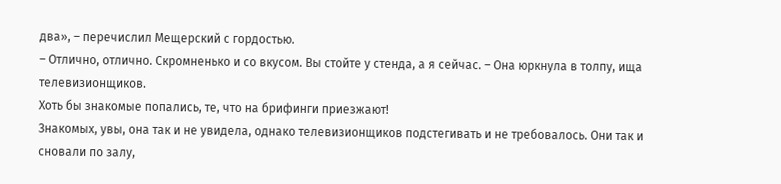два», – перечислил Мещерский с гордостью.
– Отлично, отлично. Скромненько и со вкусом. Вы стойте у стенда, а я сейчас. – Она юркнула в толпу, ища телевизионщиков.
Хоть бы знакомые попались, те, что на брифинги приезжают!
Знакомых, увы, она так и не увидела, однако телевизионщиков подстегивать и не требовалось. Они так и сновали по залу,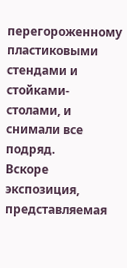перегороженному пластиковыми стендами и стойками-столами, и снимали все подряд.
Вскоре экспозиция, представляемая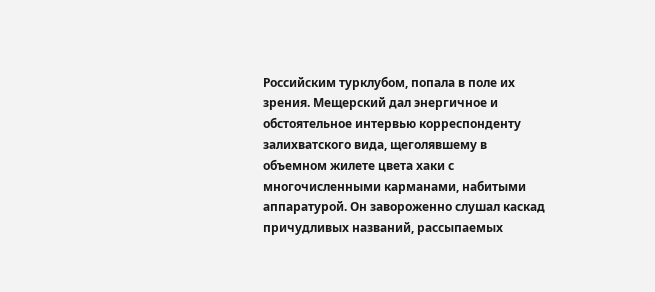Российским турклубом, попала в поле их зрения. Мещерский дал энергичное и обстоятельное интервью корреспонденту залихватского вида, щеголявшему в объемном жилете цвета хаки с многочисленными карманами, набитыми аппаратурой. Он завороженно слушал каскад причудливых названий, рассыпаемых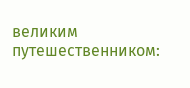великим путешественником: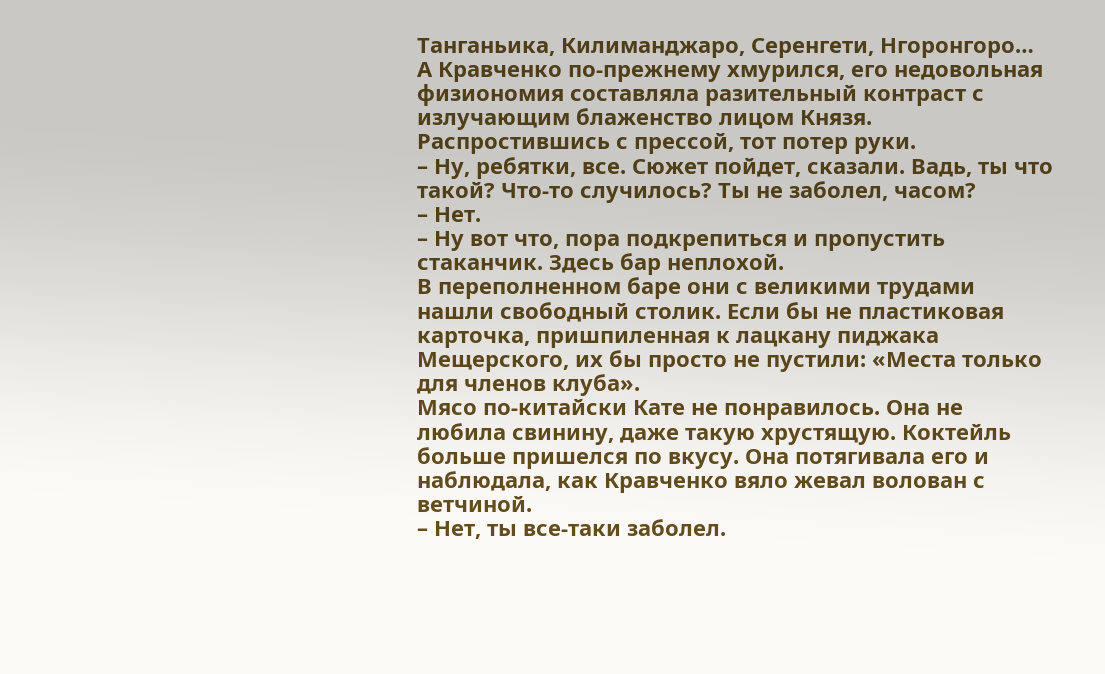Танганьика, Килиманджаро, Серенгети, Нгоронгоро…
А Кравченко по-прежнему хмурился, его недовольная физиономия составляла разительный контраст с излучающим блаженство лицом Князя. Распростившись с прессой, тот потер руки.
– Ну, ребятки, все. Сюжет пойдет, сказали. Вадь, ты что такой? Что-то случилось? Ты не заболел, часом?
– Нет.
– Ну вот что, пора подкрепиться и пропустить стаканчик. Здесь бар неплохой.
В переполненном баре они с великими трудами нашли свободный столик. Если бы не пластиковая карточка, пришпиленная к лацкану пиджака Мещерского, их бы просто не пустили: «Места только для членов клуба».
Мясо по-китайски Кате не понравилось. Она не любила свинину, даже такую хрустящую. Коктейль больше пришелся по вкусу. Она потягивала его и наблюдала, как Кравченко вяло жевал волован с ветчиной.
– Нет, ты все-таки заболел.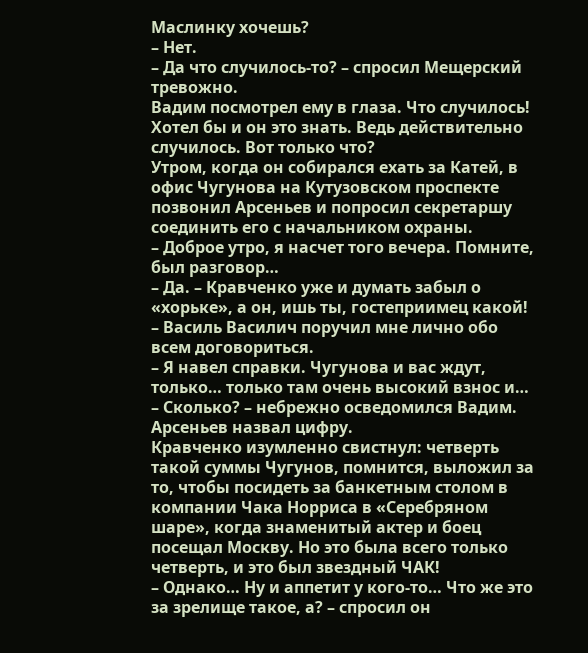Маслинку хочешь?
– Нет.
– Да что случилось-то? – спросил Мещерский тревожно.
Вадим посмотрел ему в глаза. Что случилось! Хотел бы и он это знать. Ведь действительно случилось. Вот только что?
Утром, когда он собирался ехать за Катей, в офис Чугунова на Кутузовском проспекте позвонил Арсеньев и попросил секретаршу соединить его с начальником охраны.
– Доброе утро, я насчет того вечера. Помните, был разговор…
– Да. – Кравченко уже и думать забыл о «хорьке», а он, ишь ты, гостеприимец какой! – Василь Василич поручил мне лично обо всем договориться.
– Я навел справки. Чугунова и вас ждут, только… только там очень высокий взнос и…
– Сколько? – небрежно осведомился Вадим. Арсеньев назвал цифру.
Кравченко изумленно свистнул: четверть такой суммы Чугунов, помнится, выложил за то, чтобы посидеть за банкетным столом в компании Чака Норриса в «Серебряном шаре», когда знаменитый актер и боец посещал Москву. Но это была всего только четверть, и это был звездный ЧАК!
– Однако… Ну и аппетит у кого-то… Что же это за зрелище такое, а? – спросил он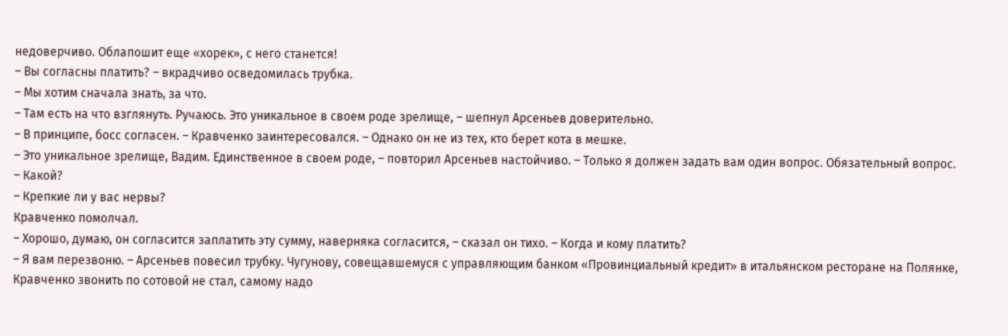недоверчиво. Облапошит еще «хорек», с него станется!
– Вы согласны платить? – вкрадчиво осведомилась трубка.
– Мы хотим сначала знать, за что.
– Там есть на что взглянуть. Ручаюсь. Это уникальное в своем роде зрелище, – шепнул Арсеньев доверительно.
– В принципе, босс согласен. – Кравченко заинтересовался. – Однако он не из тех, кто берет кота в мешке.
– Это уникальное зрелище, Вадим. Единственное в своем роде, – повторил Арсеньев настойчиво. – Только я должен задать вам один вопрос. Обязательный вопрос.
– Какой?
– Крепкие ли у вас нервы?
Кравченко помолчал.
– Хорошо, думаю, он согласится заплатить эту сумму, наверняка согласится, – сказал он тихо. – Когда и кому платить?
– Я вам перезвоню. – Арсеньев повесил трубку. Чугунову, совещавшемуся с управляющим банком «Провинциальный кредит» в итальянском ресторане на Полянке, Кравченко звонить по сотовой не стал, самому надо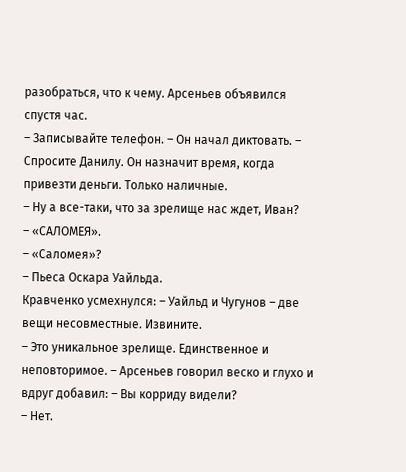разобраться, что к чему. Арсеньев объявился спустя час.
– Записывайте телефон. – Он начал диктовать. – Спросите Данилу. Он назначит время, когда привезти деньги. Только наличные.
– Ну а все-таки, что за зрелище нас ждет, Иван?
– «САЛОМЕЯ».
– «Саломея»?
– Пьеса Оскара Уайльда.
Кравченко усмехнулся: – Уайльд и Чугунов – две вещи несовместные. Извините.
– Это уникальное зрелище. Единственное и неповторимое. – Арсеньев говорил веско и глухо и вдруг добавил: – Вы корриду видели?
– Нет.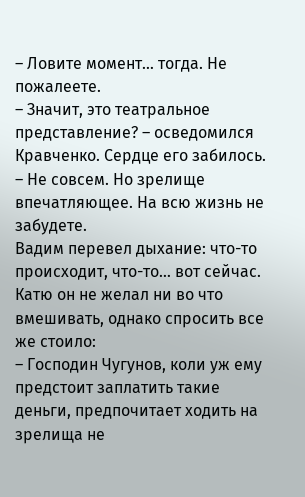– Ловите момент… тогда. Не пожалеете.
– Значит, это театральное представление? – осведомился Кравченко. Сердце его забилось.
– Не совсем. Но зрелище впечатляющее. На всю жизнь не забудете.
Вадим перевел дыхание: что-то происходит, что-то… вот сейчас. Катю он не желал ни во что вмешивать, однако спросить все же стоило:
– Господин Чугунов, коли уж ему предстоит заплатить такие деньги, предпочитает ходить на зрелища не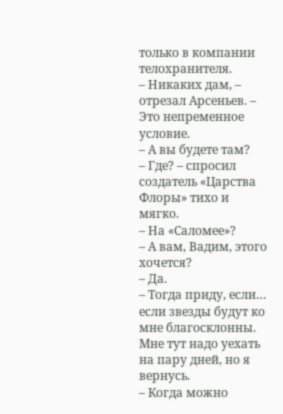только в компании телохранителя.
– Никаких дам, – отрезал Арсеньев. – Это непременное условие.
– А вы будете там?
– Где? – спросил создатель «Царства Флоры» тихо и мягко.
– На «Саломее»?
– А вам, Вадим, этого хочется?
– Да.
– Тогда приду, если… если звезды будут ко мне благосклонны. Мне тут надо уехать на пару дней, но я вернусь.
– Когда можно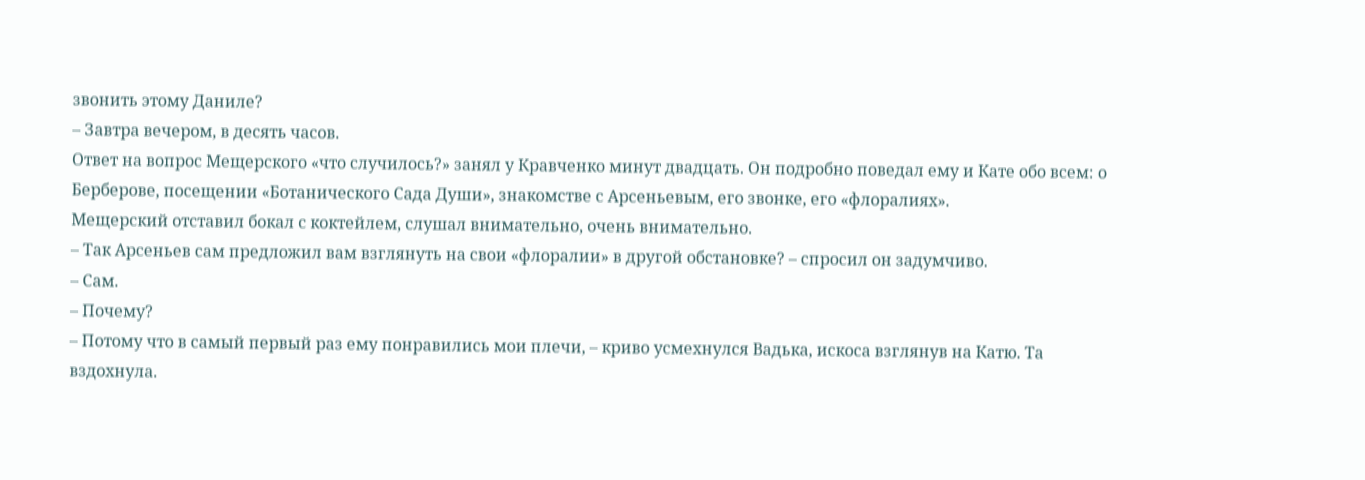звонить этому Даниле?
– Завтра вечером, в десять часов.
Ответ на вопрос Мещерского «что случилось?» занял у Кравченко минут двадцать. Он подробно поведал ему и Кате обо всем: о Берберове, посещении «Ботанического Сада Души», знакомстве с Арсеньевым, его звонке, его «флоралиях».
Мещерский отставил бокал с коктейлем, слушал внимательно, очень внимательно.
– Так Арсеньев сам предложил вам взглянуть на свои «флоралии» в другой обстановке? – спросил он задумчиво.
– Сам.
– Почему?
– Потому что в самый первый раз ему понравились мои плечи, – криво усмехнулся Вадька, искоса взглянув на Катю. Та вздохнула.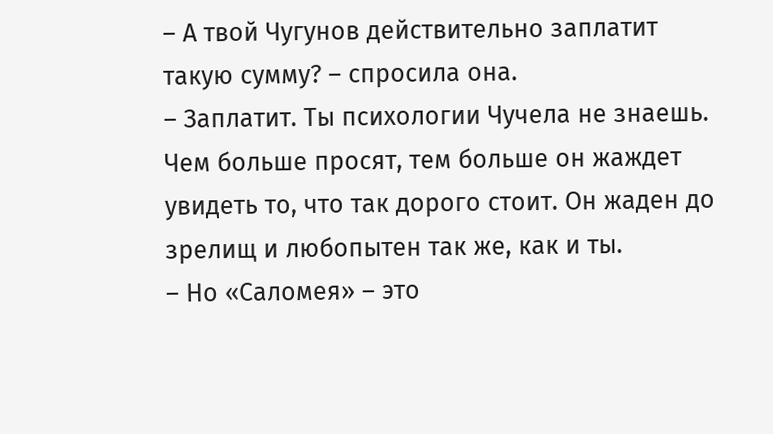– А твой Чугунов действительно заплатит такую сумму? – спросила она.
– Заплатит. Ты психологии Чучела не знаешь. Чем больше просят, тем больше он жаждет увидеть то, что так дорого стоит. Он жаден до зрелищ и любопытен так же, как и ты.
– Но «Саломея» – это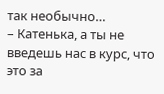так необычно…
– Катенька, а ты не введешь нас в курс, что это за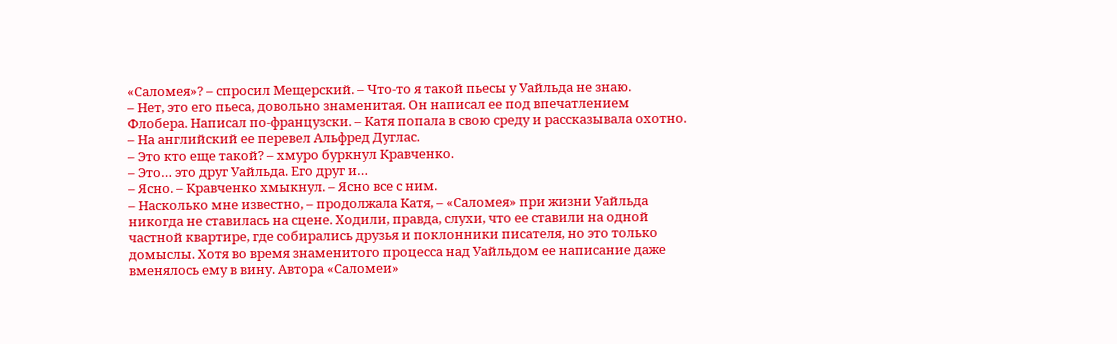«Саломея»? – спросил Мещерский. – Что-то я такой пьесы у Уайльда не знаю.
– Нет, это его пьеса, довольно знаменитая. Он написал ее под впечатлением Флобера. Написал по-французски. – Катя попала в свою среду и рассказывала охотно. – На английский ее перевел Альфред Дуглас.
– Это кто еще такой? – хмуро буркнул Кравченко.
– Это… это друг Уайльда. Его друг и…
– Ясно. – Кравченко хмыкнул. – Ясно все с ним.
– Насколько мне известно, – продолжала Катя, – «Саломея» при жизни Уайльда никогда не ставилась на сцене. Ходили, правда, слухи, что ее ставили на одной частной квартире, где собирались друзья и поклонники писателя, но это только домыслы. Хотя во время знаменитого процесса над Уайльдом ее написание даже вменялось ему в вину. Автора «Саломеи»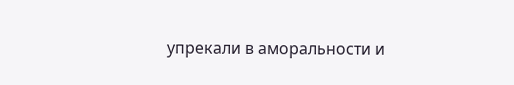упрекали в аморальности и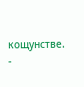кощунстве.
-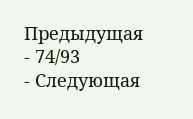Предыдущая
- 74/93
- Следующая